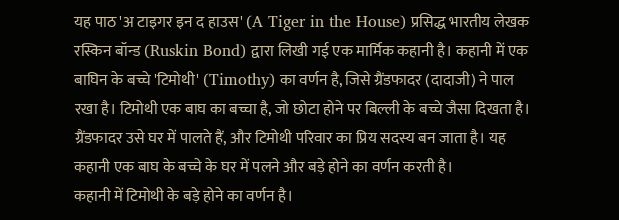यह पाठ 'अ टाइगर इन द हाउस' (A Tiger in the House) प्रसिद्ध भारतीय लेखक रस्किन बॉन्ड (Ruskin Bond) द्वारा लिखी गई एक मार्मिक कहानी है। कहानी में एक बाघिन के बच्चे 'टिमोथी' (Timothy) का वर्णन है, जिसे ग्रैंडफादर (दादाजी) ने पाल रखा है। टिमोथी एक बाघ का बच्चा है, जो छोटा होने पर बिल्ली के बच्चे जैसा दिखता है। ग्रैंडफादर उसे घर में पालते हैं, और टिमोथी परिवार का प्रिय सदस्य बन जाता है। यह कहानी एक बाघ के बच्चे के घर में पलने और बड़े होने का वर्णन करती है।
कहानी में टिमोथी के बड़े होने का वर्णन है।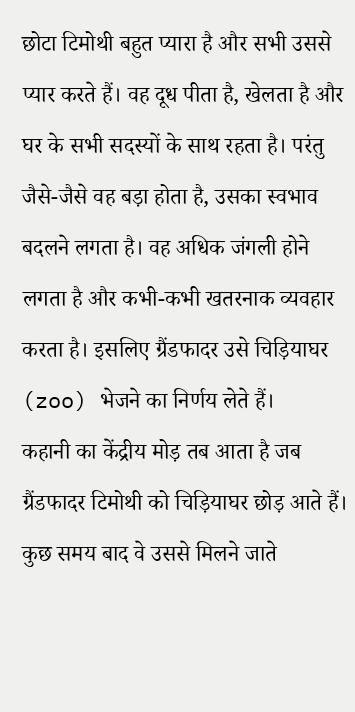छोटा टिमोथी बहुत प्यारा है और सभी उससे प्यार करते हैं। वह दूध पीता है, खेलता है और घर के सभी सदस्यों के साथ रहता है। परंतु जैसे-जैसे वह बड़ा होता है, उसका स्वभाव बदलने लगता है। वह अधिक जंगली होने लगता है और कभी-कभी खतरनाक व्यवहार करता है। इसलिए ग्रैंडफादर उसे चिड़ियाघर (zoo) भेजने का निर्णय लेते हैं।
कहानी का केंद्रीय मोड़ तब आता है जब ग्रैंडफादर टिमोथी को चिड़ियाघर छोड़ आते हैं। कुछ समय बाद वे उससे मिलने जाते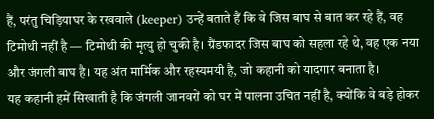हैं, परंतु चिड़ियाघर के रखवाले (keeper) उन्हें बताते हैं कि वे जिस बाघ से बात कर रहे हैं, वह टिमोथी नहीं है — टिमोथी की मृत्यु हो चुकी है। ग्रैंडफादर जिस बाघ को सहला रहे थे, वह एक नया और जंगली बाघ है। यह अंत मार्मिक और रहस्यमयी है, जो कहानी को यादगार बनाता है।
यह कहानी हमें सिखाती है कि जंगली जानवरों को घर में पालना उचित नहीं है, क्योंकि वे बड़े होकर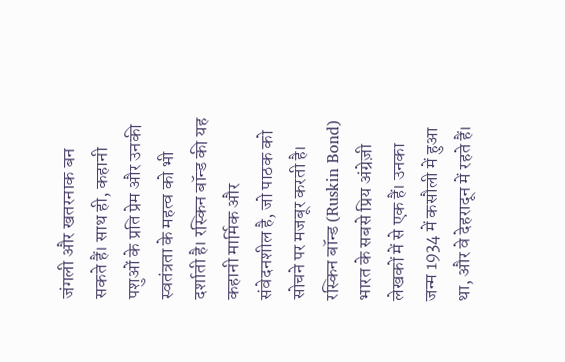जंगली और खतरनाक बन सकते हैं। साथ ही, कहानी पशुओं के प्रति प्रेम और उनकी स्वतंत्रता के महत्व को भी दर्शाती है। रस्किन बॉन्ड की यह कहानी मार्मिक और संवेदनशील है, जो पाठक को सोचने पर मजबूर करती है।
रस्किन बॉन्ड (Ruskin Bond) भारत के सबसे प्रिय अंग्रेज़ी लेखकों में से एक हैं। उनका जन्म 1934 में कसौली में हुआ था, और वे देहरादून में रहते हैं।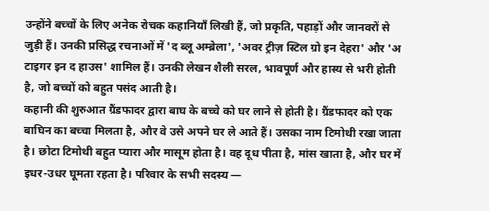उन्होंने बच्चों के लिए अनेक रोचक कहानियाँ लिखी हैं, जो प्रकृति, पहाड़ों और जानवरों से जुड़ी हैं। उनकी प्रसिद्ध रचनाओं में 'द ब्लू अम्ब्रेला', 'अवर ट्रीज़ स्टिल ग्रो इन देहरा' और 'अ टाइगर इन द हाउस' शामिल हैं। उनकी लेखन शैली सरल, भावपूर्ण और हास्य से भरी होती है, जो बच्चों को बहुत पसंद आती है।
कहानी की शुरुआत ग्रैंडफादर द्वारा बाघ के बच्चे को घर लाने से होती है। ग्रैंडफादर को एक बाघिन का बच्चा मिलता है, और वे उसे अपने घर ले आते हैं। उसका नाम टिमोथी रखा जाता है। छोटा टिमोथी बहुत प्यारा और मासूम होता है। वह दूध पीता है, मांस खाता है, और घर में इधर-उधर घूमता रहता है। परिवार के सभी सदस्य —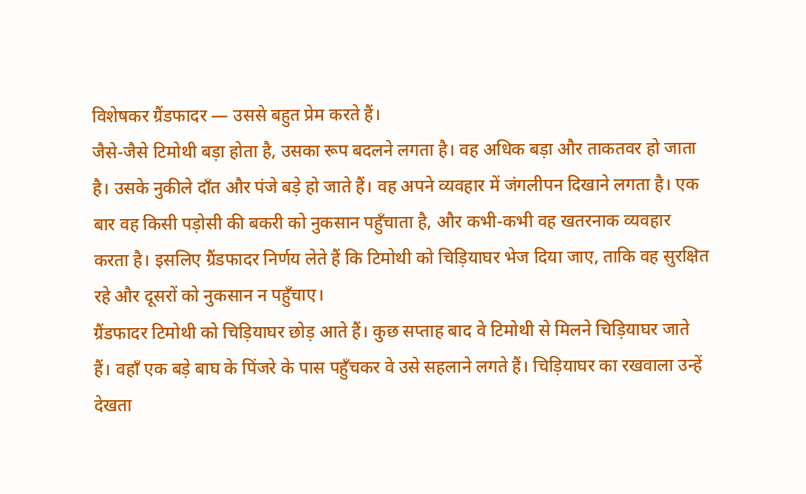विशेषकर ग्रैंडफादर — उससे बहुत प्रेम करते हैं।
जैसे-जैसे टिमोथी बड़ा होता है, उसका रूप बदलने लगता है। वह अधिक बड़ा और ताकतवर हो जाता है। उसके नुकीले दाँत और पंजे बड़े हो जाते हैं। वह अपने व्यवहार में जंगलीपन दिखाने लगता है। एक बार वह किसी पड़ोसी की बकरी को नुकसान पहुँचाता है, और कभी-कभी वह खतरनाक व्यवहार करता है। इसलिए ग्रैंडफादर निर्णय लेते हैं कि टिमोथी को चिड़ियाघर भेज दिया जाए, ताकि वह सुरक्षित रहे और दूसरों को नुकसान न पहुँचाए।
ग्रैंडफादर टिमोथी को चिड़ियाघर छोड़ आते हैं। कुछ सप्ताह बाद वे टिमोथी से मिलने चिड़ियाघर जाते हैं। वहाँ एक बड़े बाघ के पिंजरे के पास पहुँचकर वे उसे सहलाने लगते हैं। चिड़ियाघर का रखवाला उन्हें देखता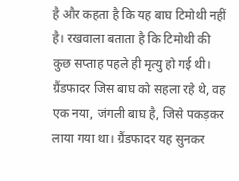है और कहता है कि यह बाघ टिमोथी नहीं है। रखवाला बताता है कि टिमोथी की कुछ सप्ताह पहले ही मृत्यु हो गई थी। ग्रैंडफादर जिस बाघ को सहला रहे थे, वह एक नया, जंगली बाघ है, जिसे पकड़कर लाया गया था। ग्रैंडफादर यह सुनकर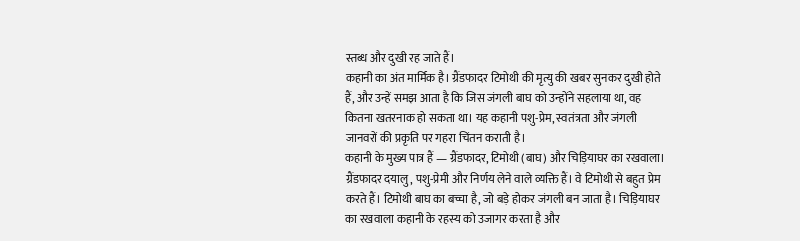स्तब्ध और दुखी रह जाते हैं।
कहानी का अंत मार्मिक है। ग्रैंडफादर टिमोथी की मृत्यु की खबर सुनकर दुखी होते हैं, और उन्हें समझ आता है कि जिस जंगली बाघ को उन्होंने सहलाया था, वह कितना खतरनाक हो सकता था। यह कहानी पशु-प्रेम, स्वतंत्रता और जंगली जानवरों की प्रकृति पर गहरा चिंतन कराती है।
कहानी के मुख्य पात्र हैं — ग्रैंडफादर, टिमोथी (बाघ) और चिड़ियाघर का रखवाला। ग्रैंडफादर दयालु, पशु-प्रेमी और निर्णय लेने वाले व्यक्ति हैं। वे टिमोथी से बहुत प्रेम करते हैं। टिमोथी बाघ का बच्चा है, जो बड़े होकर जंगली बन जाता है। चिड़ियाघर का रखवाला कहानी के रहस्य को उजागर करता है और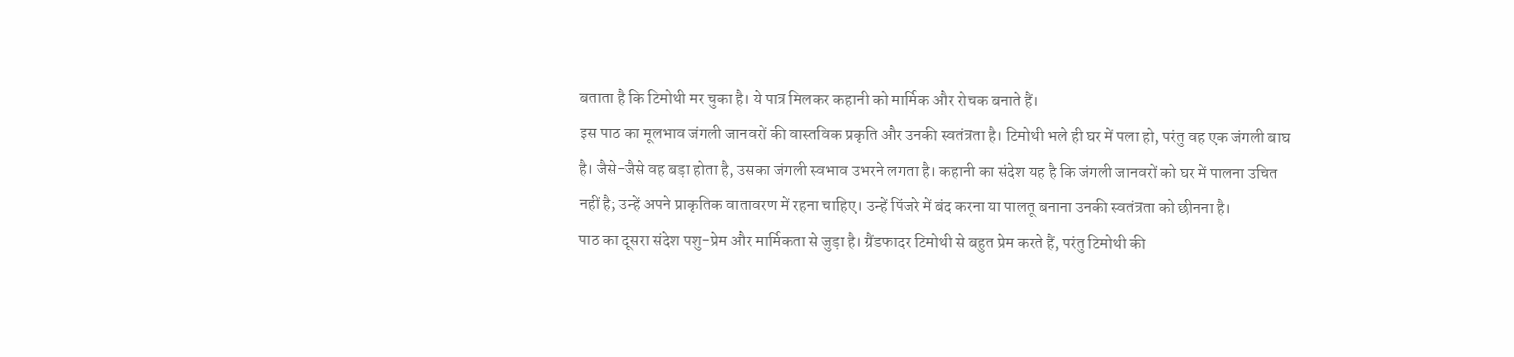बताता है कि टिमोथी मर चुका है। ये पात्र मिलकर कहानी को मार्मिक और रोचक बनाते हैं।
इस पाठ का मूलभाव जंगली जानवरों की वास्तविक प्रकृति और उनकी स्वतंत्रता है। टिमोथी भले ही घर में पला हो, परंतु वह एक जंगली बाघ है। जैसे-जैसे वह बड़ा होता है, उसका जंगली स्वभाव उभरने लगता है। कहानी का संदेश यह है कि जंगली जानवरों को घर में पालना उचित नहीं है; उन्हें अपने प्राकृतिक वातावरण में रहना चाहिए। उन्हें पिंजरे में बंद करना या पालतू बनाना उनकी स्वतंत्रता को छीनना है।
पाठ का दूसरा संदेश पशु-प्रेम और मार्मिकता से जुड़ा है। ग्रैंडफादर टिमोथी से बहुत प्रेम करते हैं, परंतु टिमोथी की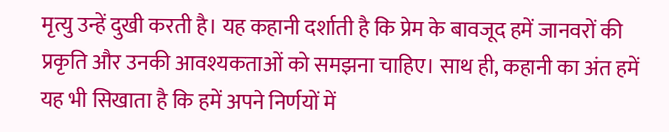मृत्यु उन्हें दुखी करती है। यह कहानी दर्शाती है कि प्रेम के बावजूद हमें जानवरों की प्रकृति और उनकी आवश्यकताओं को समझना चाहिए। साथ ही, कहानी का अंत हमें यह भी सिखाता है कि हमें अपने निर्णयों में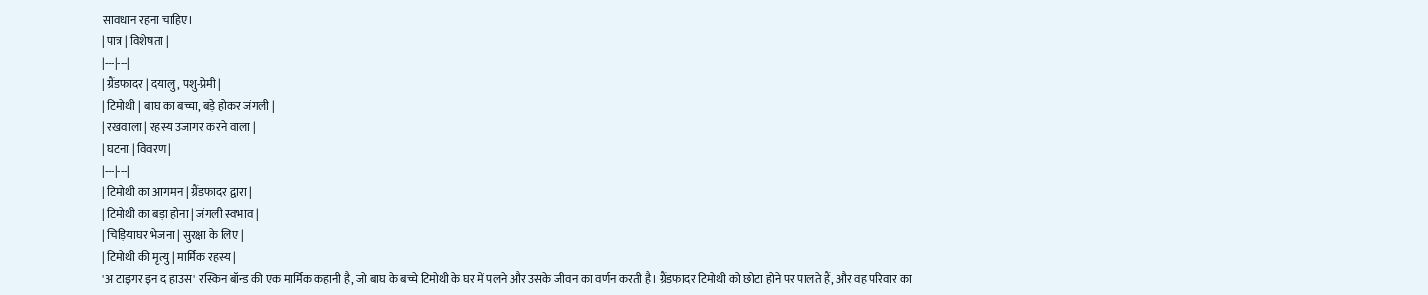सावधान रहना चाहिए।
| पात्र | विशेषता |
|---|---|
| ग्रैंडफादर | दयालु, पशु-प्रेमी |
| टिमोथी | बाघ का बच्चा, बड़े होकर जंगली |
| रखवाला | रहस्य उजागर करने वाला |
| घटना | विवरण |
|---|---|
| टिमोथी का आगमन | ग्रैंडफादर द्वारा |
| टिमोथी का बड़ा होना | जंगली स्वभाव |
| चिड़ियाघर भेजना | सुरक्षा के लिए |
| टिमोथी की मृत्यु | मार्मिक रहस्य |
'अ टाइगर इन द हाउस' रस्किन बॉन्ड की एक मार्मिक कहानी है, जो बाघ के बच्चे टिमोथी के घर में पलने और उसके जीवन का वर्णन करती है। ग्रैंडफादर टिमोथी को छोटा होने पर पालते हैं, और वह परिवार का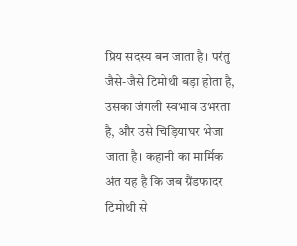प्रिय सदस्य बन जाता है। परंतु जैसे-जैसे टिमोथी बड़ा होता है, उसका जंगली स्वभाव उभरता है, और उसे चिड़ियाघर भेजा जाता है। कहानी का मार्मिक अंत यह है कि जब ग्रैंडफादर टिमोथी से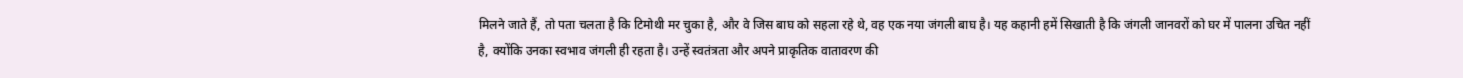मिलने जाते हैं, तो पता चलता है कि टिमोथी मर चुका है, और वे जिस बाघ को सहला रहे थे, वह एक नया जंगली बाघ है। यह कहानी हमें सिखाती है कि जंगली जानवरों को घर में पालना उचित नहीं है, क्योंकि उनका स्वभाव जंगली ही रहता है। उन्हें स्वतंत्रता और अपने प्राकृतिक वातावरण की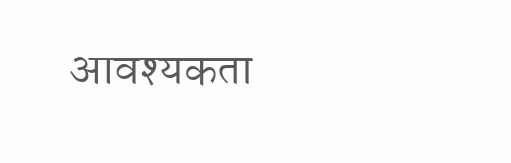आवश्यकता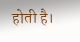होती है।